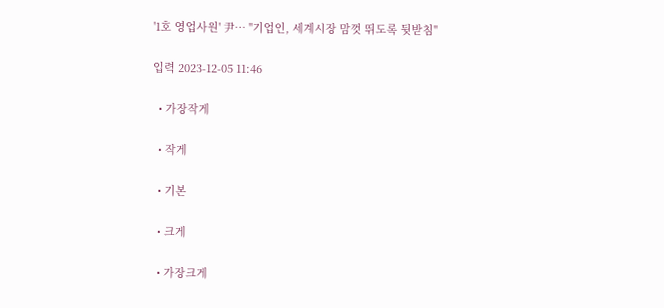'1호 영업사원' 尹… "기업인, 세계시장 맘껏 뛰도록 뒷받침"

입력 2023-12-05 11:46

  • 가장작게

  • 작게

  • 기본

  • 크게

  • 가장크게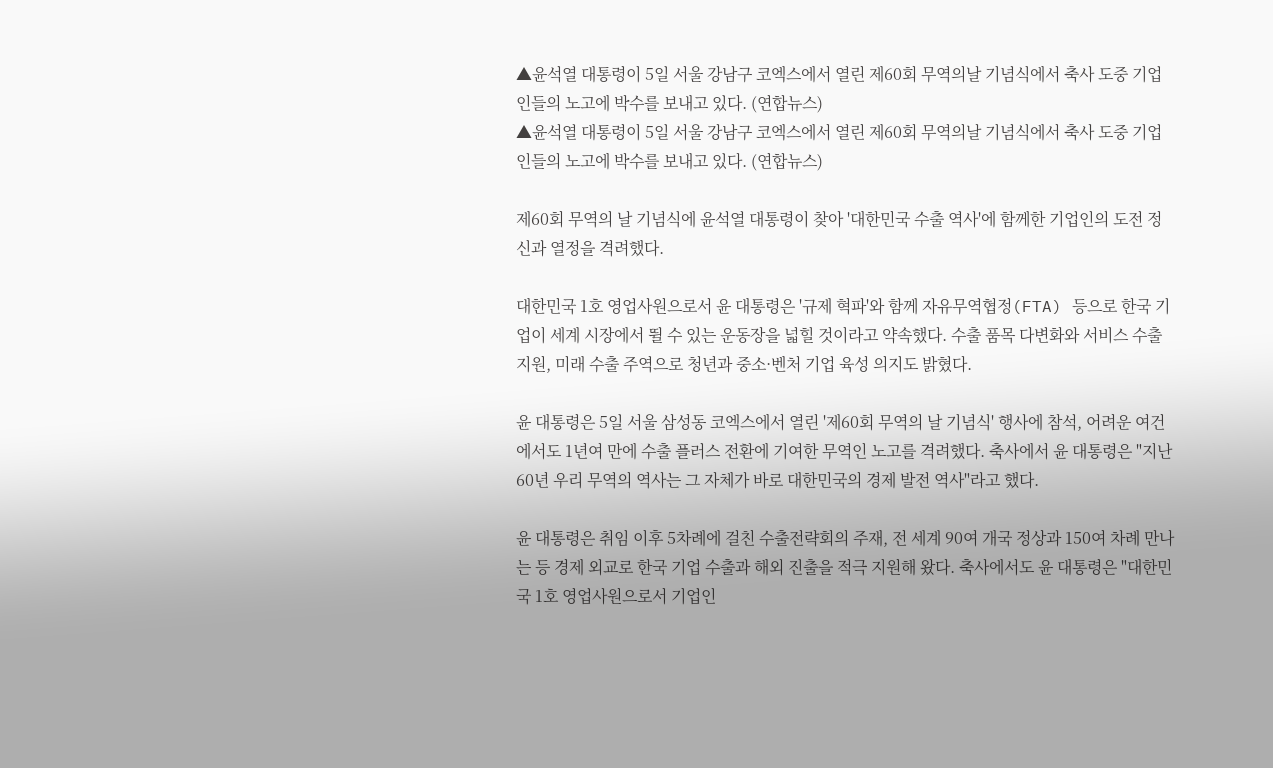▲윤석열 대통령이 5일 서울 강남구 코엑스에서 열린 제60회 무역의날 기념식에서 축사 도중 기업인들의 노고에 박수를 보내고 있다. (연합뉴스)
▲윤석열 대통령이 5일 서울 강남구 코엑스에서 열린 제60회 무역의날 기념식에서 축사 도중 기업인들의 노고에 박수를 보내고 있다. (연합뉴스)

제60회 무역의 날 기념식에 윤석열 대통령이 찾아 '대한민국 수출 역사'에 함께한 기업인의 도전 정신과 열정을 격려했다.

대한민국 1호 영업사원으로서 윤 대통령은 '규제 혁파'와 함께 자유무역협정(FTA) 등으로 한국 기업이 세계 시장에서 뛸 수 있는 운동장을 넓힐 것이라고 약속했다. 수출 품목 다변화와 서비스 수출 지원, 미래 수출 주역으로 청년과 중소·벤처 기업 육성 의지도 밝혔다.

윤 대통령은 5일 서울 삼성동 코엑스에서 열린 '제60회 무역의 날 기념식' 행사에 참석, 어려운 여건에서도 1년여 만에 수출 플러스 전환에 기여한 무역인 노고를 격려했다. 축사에서 윤 대통령은 "지난 60년 우리 무역의 역사는 그 자체가 바로 대한민국의 경제 발전 역사"라고 했다.

윤 대통령은 취임 이후 5차례에 걸친 수출전략회의 주재, 전 세계 90여 개국 정상과 150여 차례 만나는 등 경제 외교로 한국 기업 수출과 해외 진출을 적극 지원해 왔다. 축사에서도 윤 대통령은 "대한민국 1호 영업사원으로서 기업인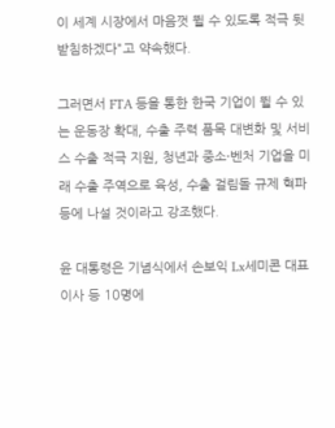이 세계 시장에서 마음껏 뛸 수 있도록 적극 뒷받침하겠다"고 약속했다.

그러면서 FTA 등을 통한 한국 기업이 뛸 수 있는 운동장 확대, 수출 주력 품목 대변화 및 서비스 수출 적극 지원, 청년과 중소·벤처 기업을 미래 수출 주역으로 육성, 수출 걸림돌 규제 혁파 등에 나설 것이라고 강조했다.

윤 대통령은 기념식에서 손보익 Lx세미콘 대표이사 등 10명에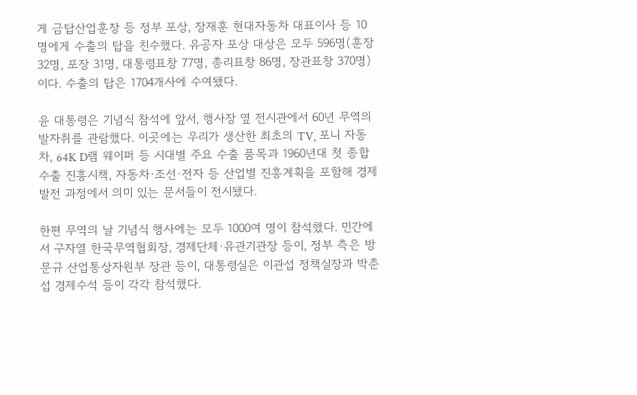게 금탑산업훈장 등 정부 포상, 장재훈 현대자동차 대표이사 등 10명에게 수출의 탑을 친수했다. 유공자 포상 대상은 모두 596명(훈장 32명, 포장 31명, 대통령표창 77명, 총리표창 86명, 장관표창 370명)이다. 수출의 탑은 1704개사에 수여됐다.

윤 대통령은 기념식 참석에 앞서, 행사장 옆 전시관에서 60년 무역의 발자취를 관람했다. 이곳에는 우리가 생산한 최초의 TV, 포니 자동차, 64K D램 웨이퍼 등 시대별 주요 수출 품목과 1960년대 첫 종합수출 진흥시책, 자동차·조선·전자 등 산업별 진흥계획을 포함해 경제발전 과정에서 의미 있는 문서들이 전시됐다.

한편 무역의 날 기념식 행사에는 모두 1000여 명이 참석했다. 민간에서 구자열 한국무역협회장, 경제단체·유관기관장 등이, 정부 측은 방문규 산업통상자원부 장관 등이, 대통령실은 이관섭 정책실장과 박춘섭 경제수석 등이 각각 참석했다.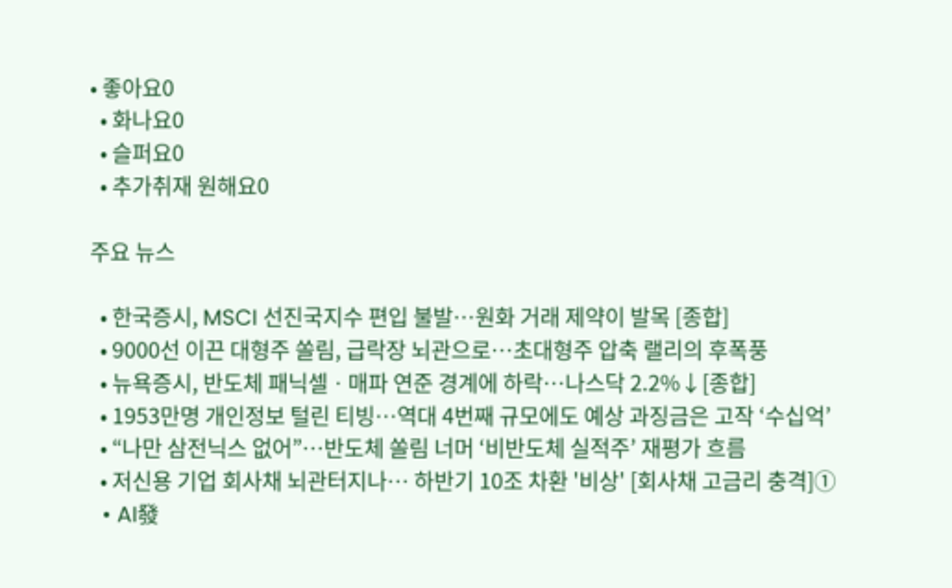• 좋아요0
  • 화나요0
  • 슬퍼요0
  • 추가취재 원해요0

주요 뉴스

  • 한국증시, MSCI 선진국지수 편입 불발⋯원화 거래 제약이 발목 [종합]
  • 9000선 이끈 대형주 쏠림, 급락장 뇌관으로⋯초대형주 압축 랠리의 후폭풍
  • 뉴욕증시, 반도체 패닉셀ㆍ매파 연준 경계에 하락…나스닥 2.2%↓[종합]
  • 1953만명 개인정보 털린 티빙⋯역대 4번째 규모에도 예상 과징금은 고작 ‘수십억’
  • “나만 삼전닉스 없어”⋯반도체 쏠림 너머 ‘비반도체 실적주’ 재평가 흐름
  • 저신용 기업 회사채 뇌관터지나… 하반기 10조 차환 '비상' [회사채 고금리 충격]①
  • AI發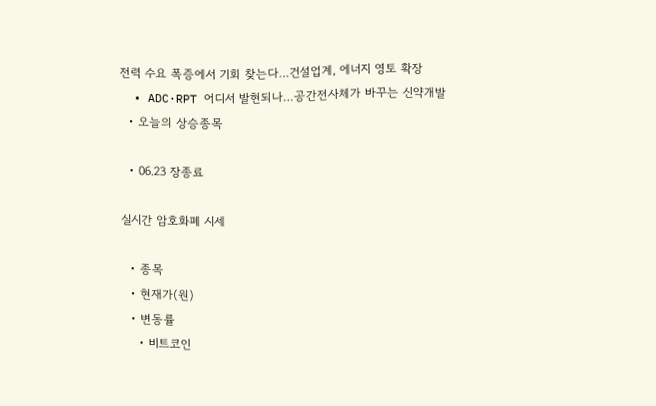전력 수요 폭증에서 기회 찾는다…건설업계, 에너지 영토 확장
  • ADC·RPT 어디서 발현되나…공간전사체가 바꾸는 신약개발
  • 오늘의 상승종목

  • 06.23 장종료

실시간 암호화폐 시세

  • 종목
  • 현재가(원)
  • 변동률
    • 비트코인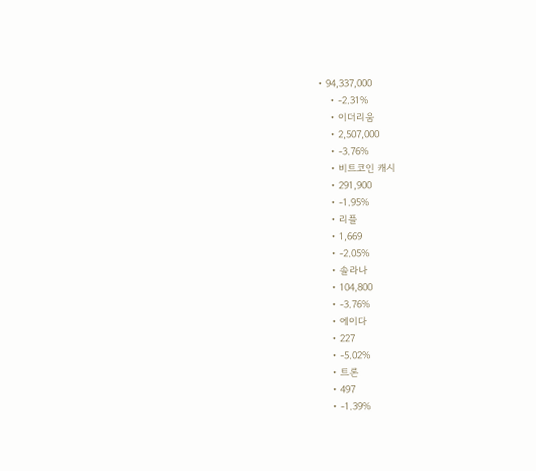• 94,337,000
    • -2.31%
    • 이더리움
    • 2,507,000
    • -3.76%
    • 비트코인 캐시
    • 291,900
    • -1.95%
    • 리플
    • 1,669
    • -2.05%
    • 솔라나
    • 104,800
    • -3.76%
    • 에이다
    • 227
    • -5.02%
    • 트론
    • 497
    • -1.39%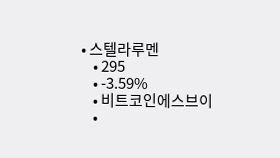• 스텔라루멘
    • 295
    • -3.59%
    • 비트코인에스브이
    •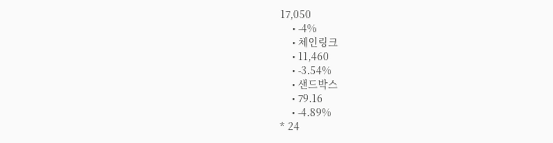17,050
    • -4%
    • 체인링크
    • 11,460
    • -3.54%
    • 샌드박스
    • 79.16
    • -4.89%
* 24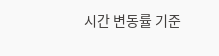시간 변동률 기준